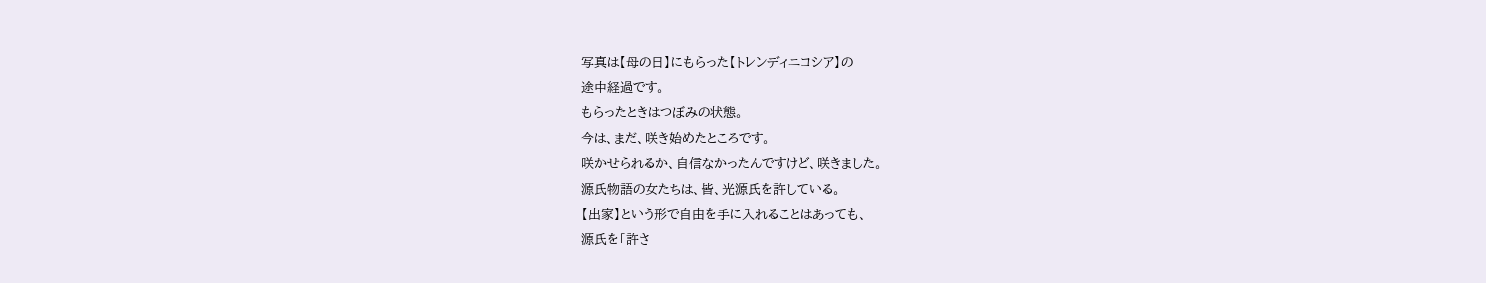写真は【母の日】にもらった【トレンディニコシア】の
途中経過です。
もらったときはつぼみの状態。
今は、まだ、咲き始めたところです。
咲かせられるか、自信なかったんですけど、咲きました。
源氏物語の女たちは、皆、光源氏を許している。
【出家】という形で自由を手に入れることはあっても、
源氏を「許さ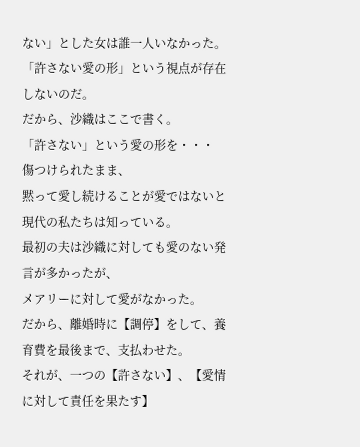ない」とした女は誰一人いなかった。
「許さない愛の形」という視点が存在しないのだ。
だから、沙織はここで書く。
「許さない」という愛の形を・・・
傷つけられたまま、
黙って愛し続けることが愛ではないと現代の私たちは知っている。
最初の夫は沙織に対しても愛のない発言が多かったが、
メアリーに対して愛がなかった。
だから、離婚時に【調停】をして、養育費を最後まで、支払わせた。
それが、一つの【許さない】、【愛情に対して責任を果たす】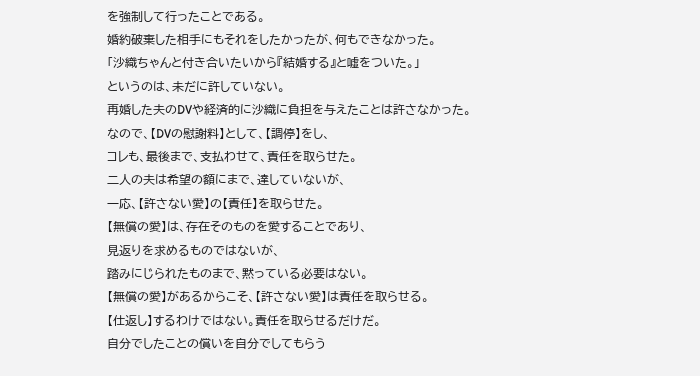を強制して行ったことである。
婚約破棄した相手にもそれをしたかったが、何もできなかった。
「沙織ちゃんと付き合いたいから『結婚する』と嘘をついた。」
というのは、未だに許していない。
再婚した夫のDVや経済的に沙織に負担を与えたことは許さなかった。
なので、【DVの慰謝料】として、【調停】をし、
コレも、最後まで、支払わせて、責任を取らせた。
二人の夫は希望の額にまで、達していないが、
一応、【許さない愛】の【責任】を取らせた。
【無償の愛】は、存在そのものを愛することであり、
見返りを求めるものではないが、
踏みにじられたものまで、黙っている必要はない。
【無償の愛】があるからこそ、【許さない愛】は責任を取らせる。
【仕返し】するわけではない。責任を取らせるだけだ。
自分でしたことの償いを自分でしてもらう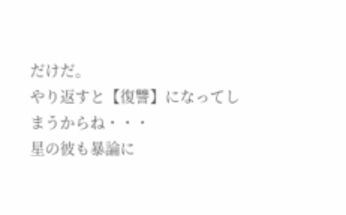だけだ。
やり返すと【復讐】になってしまうからね・・・
星の彼も暴論に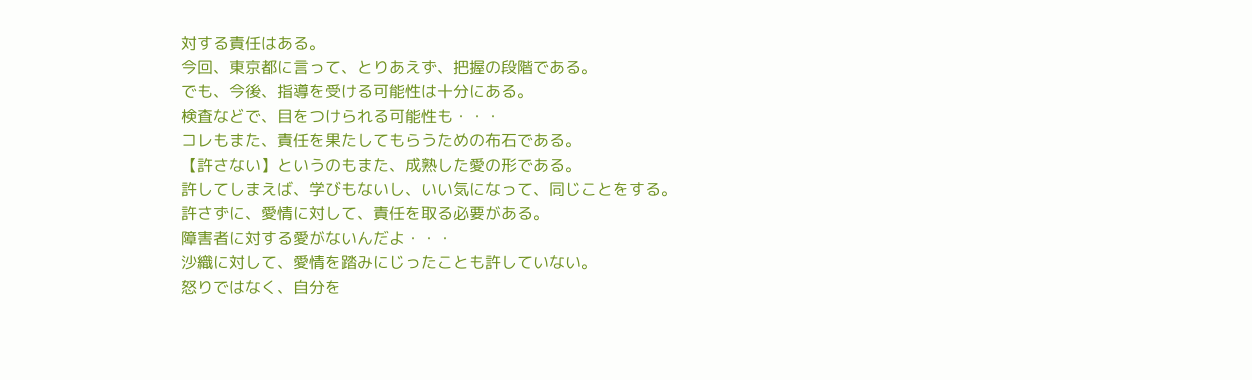対する責任はある。
今回、東京都に言って、とりあえず、把握の段階である。
でも、今後、指導を受ける可能性は十分にある。
検査などで、目をつけられる可能性も・・・
コレもまた、責任を果たしてもらうための布石である。
【許さない】というのもまた、成熟した愛の形である。
許してしまえば、学びもないし、いい気になって、同じことをする。
許さずに、愛情に対して、責任を取る必要がある。
障害者に対する愛がないんだよ・・・
沙織に対して、愛情を踏みにじったことも許していない。
怒りではなく、自分を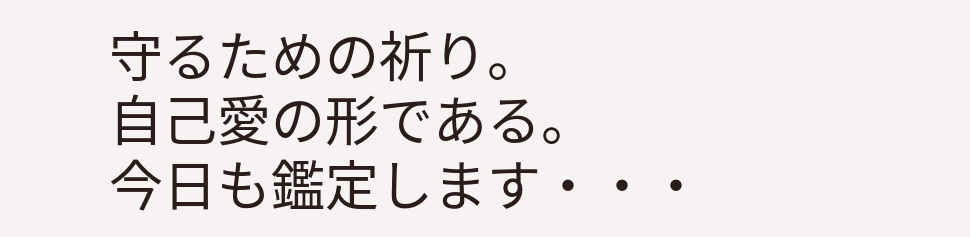守るための祈り。
自己愛の形である。
今日も鑑定します・・・